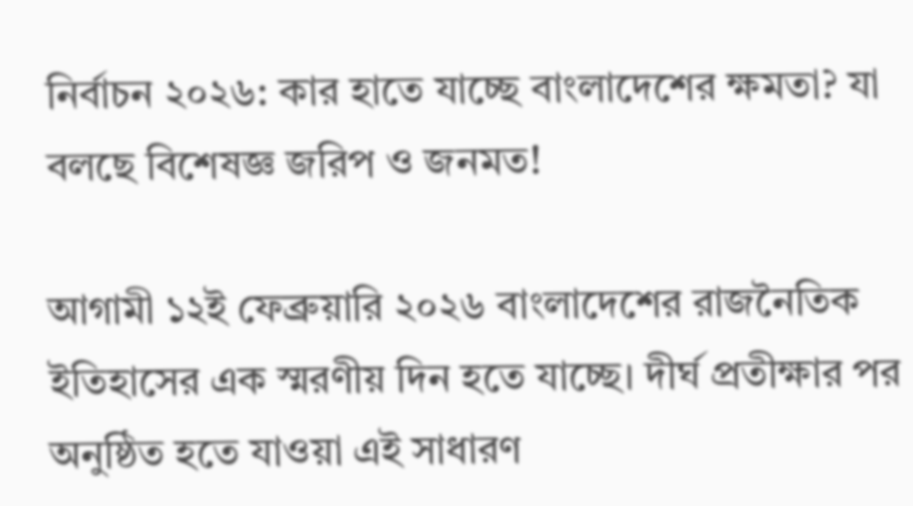নির্বাচন ২০২৬: কার হাতে যাচ্ছে বাংলাদেশের ক্ষমতা? যা বলছে বিশেষজ্ঞ জরিপ ও জনমত!

আগামী ১২ই ফেব্রুয়ারি ২০২৬ বাংলাদেশের রাজনৈতিক ইতিহাসের এক স্মরণীয় দিন হতে যাচ্ছে। দীর্ঘ প্রতীক্ষার পর অনুষ্ঠিত হতে যাওয়া এই সাধারণ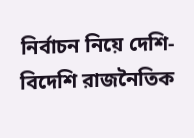নির্বাচন নিয়ে দেশি-বিদেশি রাজনৈতিক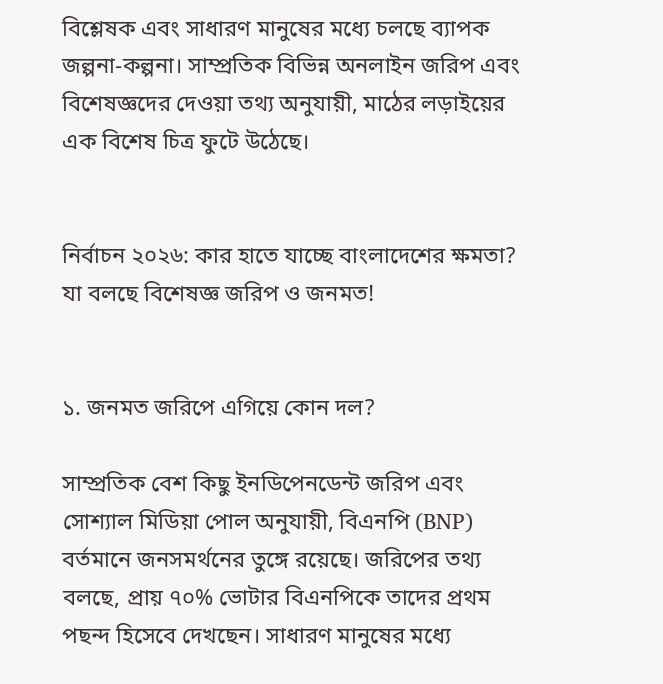বিশ্লেষক এবং সাধারণ মানুষের মধ্যে চলছে ব্যাপক জল্পনা-কল্পনা। সাম্প্রতিক বিভিন্ন অনলাইন জরিপ এবং বিশেষজ্ঞদের দেওয়া তথ্য অনুযায়ী, মাঠের লড়াইয়ের এক বিশেষ চিত্র ফুটে উঠেছে।


নির্বাচন ২০২৬: কার হাতে যাচ্ছে বাংলাদেশের ক্ষমতা? যা বলছে বিশেষজ্ঞ জরিপ ও জনমত!


১. জনমত জরিপে এগিয়ে কোন দল?

সাম্প্রতিক বেশ কিছু ইনডিপেনডেন্ট জরিপ এবং সোশ্যাল মিডিয়া পোল অনুযায়ী, বিএনপি (BNP) বর্তমানে জনসমর্থনের তুঙ্গে রয়েছে। জরিপের তথ্য বলছে, প্রায় ৭০% ভোটার বিএনপিকে তাদের প্রথম পছন্দ হিসেবে দেখছেন। সাধারণ মানুষের মধ্যে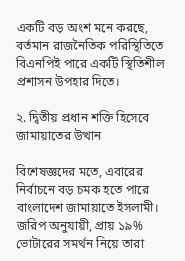একটি বড় অংশ মনে করছে, বর্তমান রাজনৈতিক পরিস্থিতিতে বিএনপিই পারে একটি স্থিতিশীল প্রশাসন উপহার দিতে।

২. দ্বিতীয় প্রধান শক্তি হিসেবে জামায়াতের উত্থান

বিশেষজ্ঞদের মতে, এবারের নির্বাচনে বড় চমক হতে পারে বাংলাদেশ জামায়াতে ইসলামী। জরিপ অনুযায়ী, প্রায় ১৯% ভোটারের সমর্থন নিয়ে তারা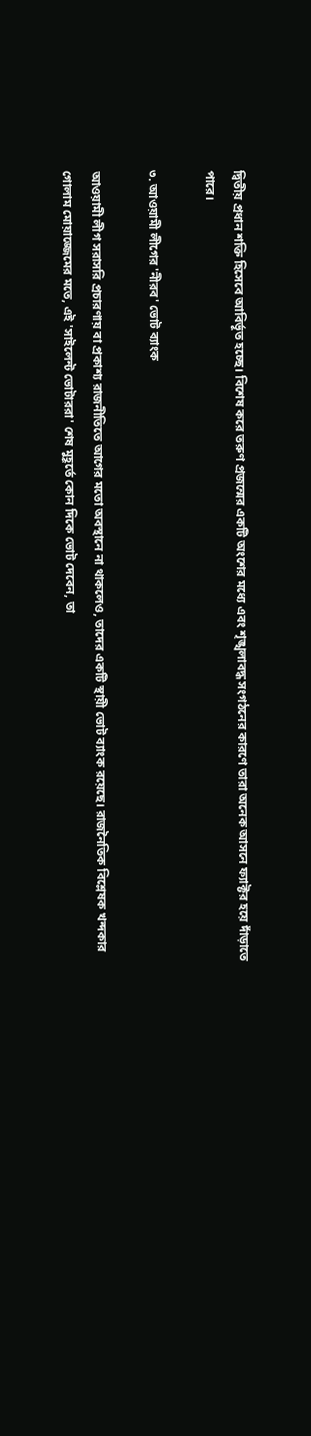দ্বিতীয় প্রধান শক্তি হিসেবে আবির্ভূত হচ্ছে। বিশেষ করে তরুণ প্রজন্মের একটি অংশের মধ্যে এবং শৃঙ্খলাবদ্ধ সংগঠনের কারণে তারা অনেক আসনে ফ্যাক্টর হয়ে দাঁড়াতে পারে।

৩. আওয়ামী লীগের 'নীরব' ভোট ব্যাংক

আওয়ামী লীগ সরাসরি প্রচারণায় বা প্রকাশ্য রাজনীতিতে আগের মতো অবস্থানে না থাকলেও, তাদের একটি স্থায়ী ভোট ব্যাংক রয়েছে। রাজনৈতিক বিশ্লেষক খন্দকার গোলাম মোয়াজ্জেমের মতে, এই 'সাইলেন্ট ভোটাররা' শেষ মুহূর্তে কোন দিকে ভোট দেবেন, তা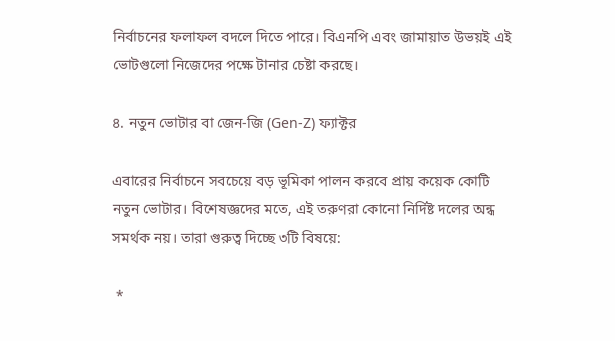নির্বাচনের ফলাফল বদলে দিতে পারে। বিএনপি এবং জামায়াত উভয়ই এই ভোটগুলো নিজেদের পক্ষে টানার চেষ্টা করছে।

৪. নতুন ভোটার বা জেন-জি (Gen-Z) ফ্যাক্টর

এবারের নির্বাচনে সবচেয়ে বড় ভূমিকা পালন করবে প্রায় কয়েক কোটি নতুন ভোটার। বিশেষজ্ঞদের মতে, এই তরুণরা কোনো নির্দিষ্ট দলের অন্ধ সমর্থক নয়। তারা গুরুত্ব দিচ্ছে ৩টি বিষয়ে:

 *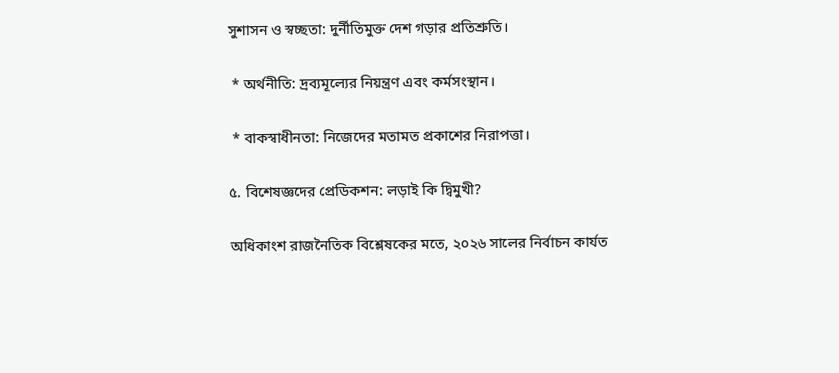সুশাসন ও স্বচ্ছতা: দুর্নীতিমুক্ত দেশ গড়ার প্রতিশ্রুতি।

 * অর্থনীতি: দ্রব্যমূল্যের নিয়ন্ত্রণ এবং কর্মসংস্থান।

 * বাকস্বাধীনতা: নিজেদের মতামত প্রকাশের নিরাপত্তা।

৫. বিশেষজ্ঞদের প্রেডিকশন: লড়াই কি দ্বিমুখী?

অধিকাংশ রাজনৈতিক বিশ্লেষকের মতে, ২০২৬ সালের নির্বাচন কার্যত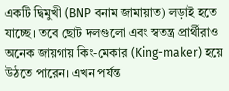একটি দ্বিমুখী (BNP বনাম জামায়াত) লড়াই হতে যাচ্ছে। তবে ছোট দলগুলো এবং স্বতন্ত্র প্রার্থীরাও অনেক জায়গায় কিং-মেকার (King-maker) হয়ে উঠতে পারেন। এখন পর্যন্ত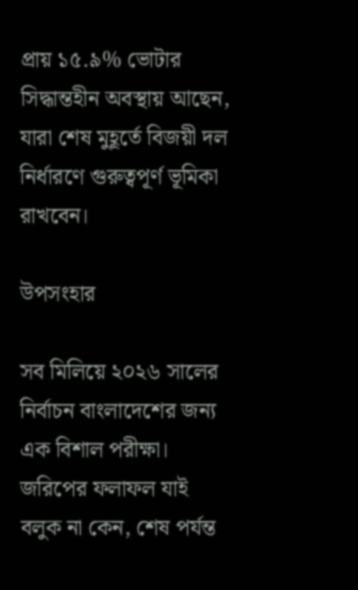প্রায় ১৫.৯% ভোটার সিদ্ধান্তহীন অবস্থায় আছেন, যারা শেষ মুহূর্তে বিজয়ী দল নির্ধারণে গুরুত্বপূর্ণ ভূমিকা রাখবেন।

উপসংহার

সব মিলিয়ে ২০২৬ সালের নির্বাচন বাংলাদেশের জন্য এক বিশাল পরীক্ষা। জরিপের ফলাফল যাই বলুক না কেন, শেষ পর্যন্ত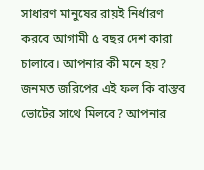সাধারণ মানুষের রায়ই নির্ধারণ করবে আগামী ৫ বছর দেশ কারা চালাবে। আপনার কী মনে হয়? জনমত জরিপের এই ফল কি বাস্তব ভোটের সাথে মিলবে? আপনার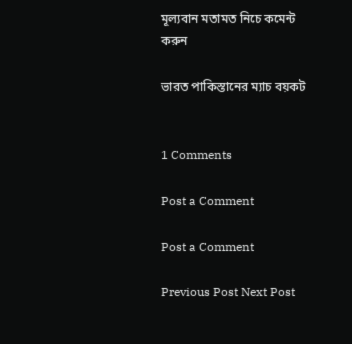মূল্যবান মতামত নিচে কমেন্ট করুন

ভারত পাকিস্তানের ম্যাচ বয়কট


1 Comments

Post a Comment

Post a Comment

Previous Post Next Post